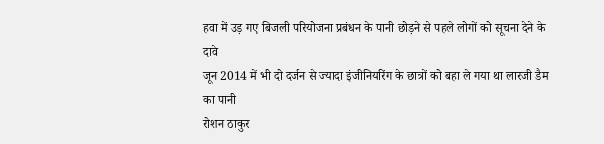हवा में उड़ गए बिजली परियोजना प्रबंधन के पानी छोड़ने से पहले लोगों को सूचना देने के दावे
जून 2014 में भी दो दर्जन से ज्यादा इंजीनियरिंग के छात्रों को बहा ले गया था लारजी डैम का पानी
रोशन ठाकुर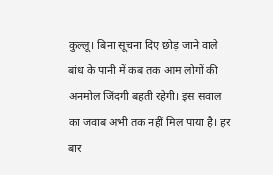कुल्लू। बिना सूचना दिए छोड़ जाने वाले बांध के पानी में कब तक आम लोगों की अनमोल जिंदगी बहती रहेगी। इस सवाल का जवाब अभी तक नहीं मिल पाया है। हर बार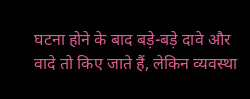घटना होने के बाद बड़े-बड़े दावे और वादे तो किए जाते हैं, लेकिन व्यवस्था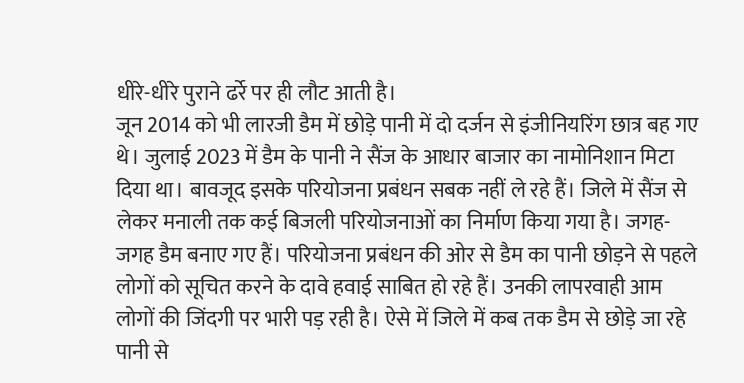धीरे-धीरे पुराने ढर्रे पर ही लौट आती है।
जून 2014 को भी लारजी डैम में छोड़े पानी में दो दर्जन से इंजीनियरिंग छात्र बह गए थे। जुलाई 2023 में डैम के पानी ने सैंज के आधार बाजार का नामोनिशान मिटा दिया था। बावजूद इसके परियोजना प्रबंधन सबक नहीं ले रहे हैं। जिले में सैंज से लेकर मनाली तक कई बिजली परियोजनाओं का निर्माण किया गया है। जगह-जगह डैम बनाए गए हैं। परियोजना प्रबंधन की ओर से डैम का पानी छोड़ने से पहले लोगों को सूचित करने के दावे हवाई साबित हो रहे हैं। उनकी लापरवाही आम लोगों की जिंदगी पर भारी पड़ रही है। ऐसे में जिले में कब तक डैम से छोड़े जा रहे पानी से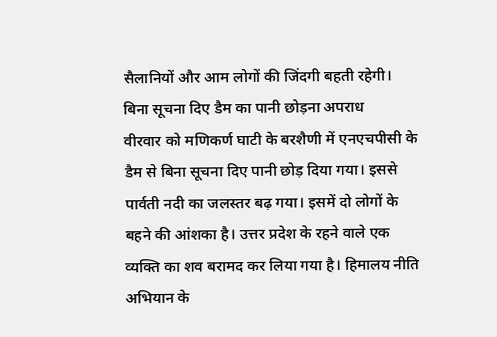सैलानियों और आम लोगों की जिंदगी बहती रहेगी।
बिना सूचना दिए डैम का पानी छोड़ना अपराध
वीरवार को मणिकर्ण घाटी के बरशैणी में एनएचपीसी के डैम से बिना सूचना दिए पानी छोड़ दिया गया। इससे पार्वती नदी का जलस्तर बढ़ गया। इसमें दो लोगों के बहने की आंशका है। उत्तर प्रदेश के रहने वाले एक व्यक्ति का शव बरामद कर लिया गया है। हिमालय नीति अभियान के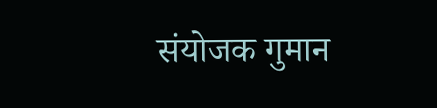संयोजक गुमान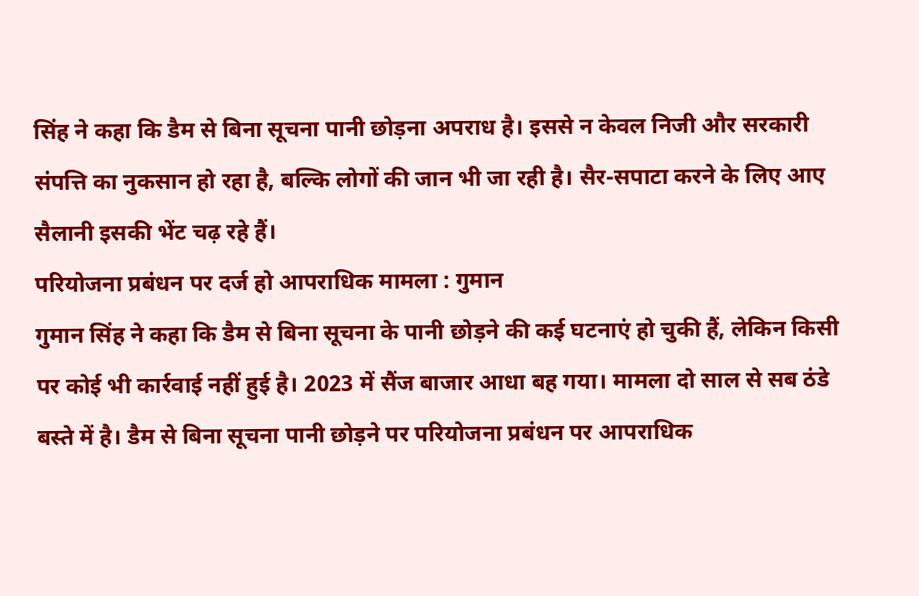सिंह ने कहा कि डैम से बिना सूचना पानी छोड़ना अपराध है। इससे न केवल निजी और सरकारी संपत्ति का नुकसान हो रहा है, बल्कि लोगों की जान भी जा रही है। सैर-सपाटा करने के लिए आए सैलानी इसकी भेंट चढ़ रहे हैं।
परियोजना प्रबंधन पर दर्ज हो आपराधिक मामला : गुमान
गुमान सिंह ने कहा कि डैम से बिना सूचना के पानी छोड़ने की कई घटनाएं हो चुकी हैं, लेकिन किसी पर कोई भी कार्रवाई नहीं हुई है। 2023 में सैंज बाजार आधा बह गया। मामला दो साल से सब ठंडे बस्ते में है। डैम से बिना सूचना पानी छोड़ने पर परियोजना प्रबंधन पर आपराधिक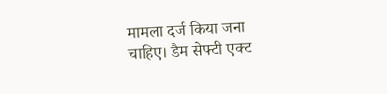मामला दर्ज किया जना चाहिए। डैम सेफ्टी एक्ट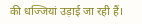की धज्जियां उड़ाई जा रही हैं।